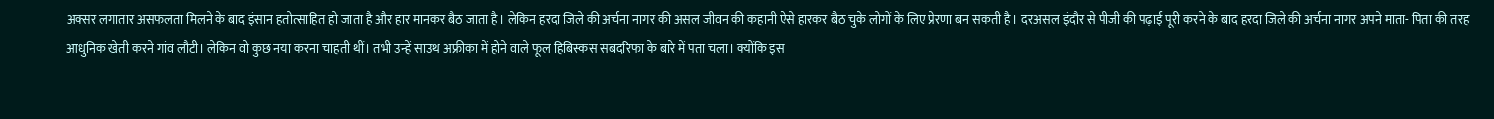अक्सर लगातार असफलता मिलने के बाद इंसान हतोत्साहित हो जाता है और हार मानकर बैठ जाता है। लेकिन हरदा जिले की अर्चना नागर की असल जीवन की कहानी ऐसे हारकर बैठ चुके लोगों के लिए प्रेरणा बन सकती है। दरअसल इंदौर से पीजी की पढ़ाई पूरी करने के बाद हरदा जिले की अर्चना नागर अपने माता- पिता की तरह आधुनिक खेती करने गांव लौटी। लेकिन वो कुछ नया करना चाहती थीं। तभी उन्हें साउथ अफ्रीका में होने वाले फूल हिबिस्कस सबदरिफा के बारे में पता चला। क्योंकि इस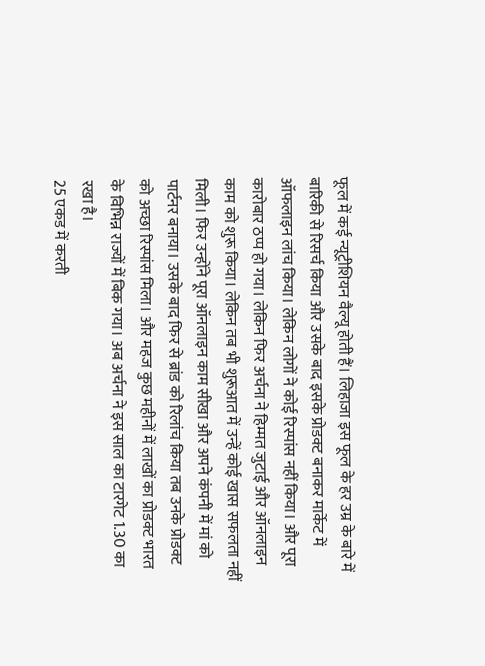फूल में कई न्यूट्रीशियन वैल्यू होती हैं। लिहाजा इस फूल के हर उम्र के बारे में बारिकी से रिसर्च किया और उसके बाद इसके प्रोडक्ट बनाकर मार्केट में ऑफलाइन लांच किया। लेकिन लोगों ने कोई रिस्पांस नहीं किया। और पूरा कारोबार ठप्प हो गया। लेकिन फिर अर्चना ने हिम्मत जुटाई और ऑनलाइन काम को शुरू किया। लेकिन तब भी शुरूआत में उन्हें कोई खास सफलता नहीं मिली। फिर उन्होंने पूरा ऑनलाइन काम सीखा और अपने कंपनी में मां को पार्टनर बनाया। उसके बाद फिर से ब्रांड को रिलांच किया तब उनके प्रोडक्ट को अच्छा रिस्पांस मिला। और महज कुछ महीनों में लाखों का प्रोडक्ट भारत के विभिन्न राज्यों में बिक गया। अब अर्चना ने इस साल का टारगेट 1.30 का रखा है।
25 एकड में करती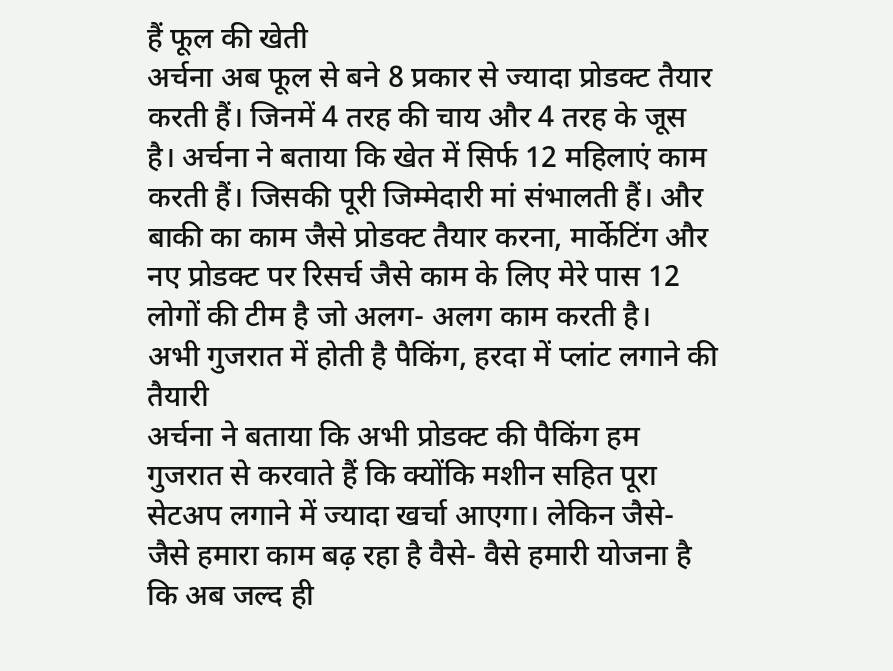हैं फूल की खेती
अर्चना अब फूल से बने 8 प्रकार से ज्यादा प्रोडक्ट तैयार करती हैं। जिनमें 4 तरह की चाय और 4 तरह के जूस है। अर्चना ने बताया कि खेत में सिर्फ 12 महिलाएं काम करती हैं। जिसकी पूरी जिम्मेदारी मां संभालती हैं। और बाकी का काम जैसे प्रोडक्ट तैयार करना, मार्केटिंग और नए प्रोडक्ट पर रिसर्च जैसे काम के लिए मेरे पास 12 लोगों की टीम है जो अलग- अलग काम करती है।
अभी गुजरात में होती है पैकिंग, हरदा में प्लांट लगाने की तैयारी
अर्चना ने बताया कि अभी प्रोडक्ट की पैकिंग हम गुजरात से करवाते हैं कि क्योंकि मशीन सहित पूरा सेटअप लगाने में ज्यादा खर्चा आएगा। लेकिन जैसे- जैसे हमारा काम बढ़ रहा है वैसे- वैसे हमारी योजना है कि अब जल्द ही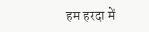हम हरदा में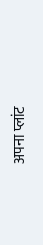अपना प्लांट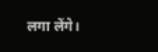लगा लेंगे।